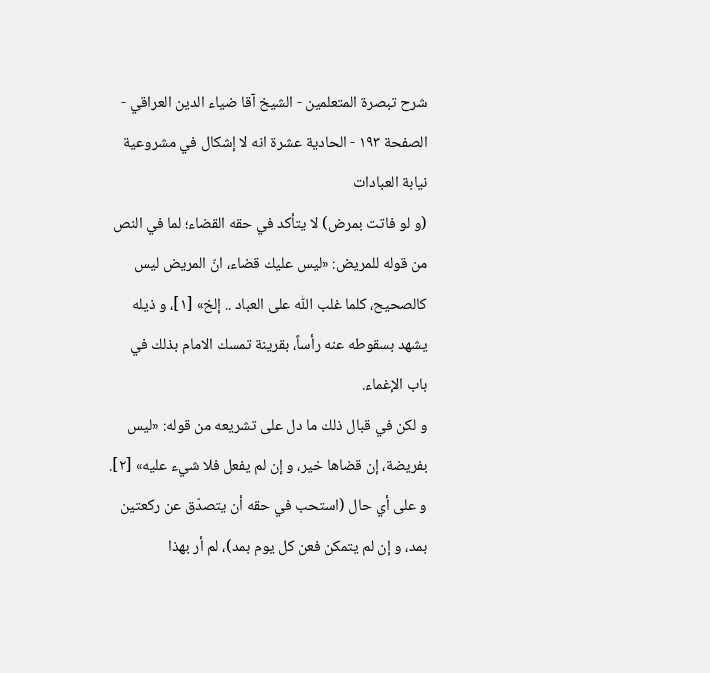شرح تبصرة المتعلمين - الشيخ آقا ضياء الدين العراقي - الصفحة ١٩٣ - الحادية عشرة انه لا إشكال في مشروعية نيابة العبادات
(و لو فاتت بمرض) لا يتأكد في حقه القضاء؛ لما في النص من قوله للمريض: «ليس عليك قضاء، انّ المريض ليس كالصحيح، كلما غلب اللّٰه على العباد .. إلخ» [١]، و ذيله يشهد بسقوطه عنه رأساً، بقرينة تمسك الامام بذلك في باب الإغماء.
و لكن في قبال ذلك ما دل على تشريعه من قوله: «ليس بفريضة، إن قضاها خير، و إن لم يفعل فلا شيء عليه» [٢].
و على أي حال (استحب في حقه أن يتصدّق عن ركعتين بمد، و إن لم يتمكن فعن كل يوم بمد)، لم أر بهذا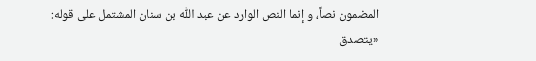المضمون نصاً، و إنما النص الوارد عن عبد اللّٰه بن سنان المشتمل على قوله: «يتصدق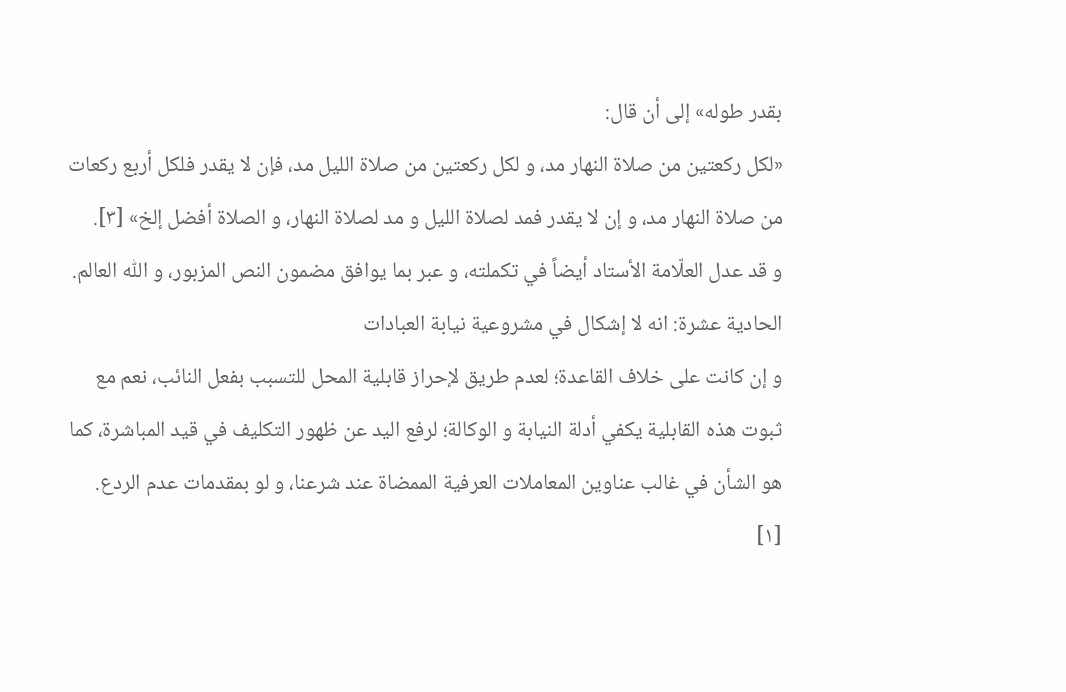بقدر طوله» إلى أن قال:
«لكل ركعتين من صلاة النهار مد، و لكل ركعتين من صلاة الليل مد، فإن لا يقدر فلكل أربع ركعات من صلاة النهار مد، و إن لا يقدر فمد لصلاة الليل و مد لصلاة النهار، و الصلاة أفضل إلخ» [٣].
و قد عدل العلّامة الأستاد أيضاً في تكملته، و عبر بما يوافق مضمون النص المزبور، و اللّٰه العالم.
الحادية عشرة: انه لا إشكال في مشروعية نيابة العبادات
و إن كانت على خلاف القاعدة؛ لعدم طريق لإحراز قابلية المحل للتسبب بفعل النائب، نعم مع ثبوت هذه القابلية يكفي أدلة النيابة و الوكالة؛ لرفع اليد عن ظهور التكليف في قيد المباشرة، كما هو الشأن في غالب عناوين المعاملات العرفية الممضاة عند شرعنا، و لو بمقدمات عدم الردع.
[١]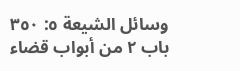وسائل الشيعة ٥: ٣٥٠ باب ٢ من أبواب قضاء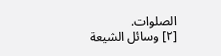الصلوات.
[٢] وسائل الشيعة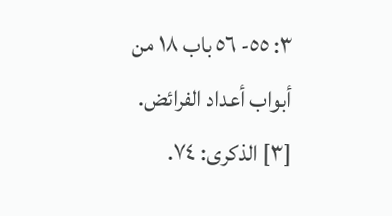٣: ٥٥- ٥٦ باب ١٨ من أبواب أعداد الفرائض.
[٣] الذكرى: ٧٤.